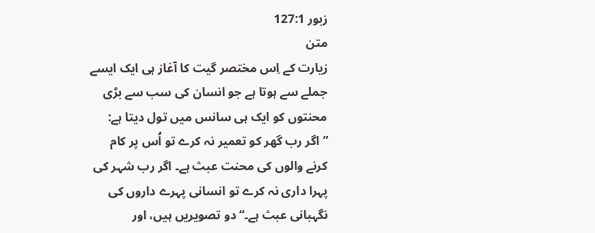زبور 127:1
متن
زیارت کے اِس مختصر گیت کا آغاز ہی ایک ایسے جملے سے ہوتا ہے جو انسان کی سب سے بڑی محنتوں کو ایک ہی سانس میں تول دیتا ہے: ”اگر رب گھر کو تعمیر نہ کرے تو اُس پر کام کرنے والوں کی محنت عبث ہے۔ اگر رب شہر کی پہرا داری نہ کرے تو انسانی پہرے داروں کی نگہبانی عبث ہے۔“ دو تصویریں ہیں، اور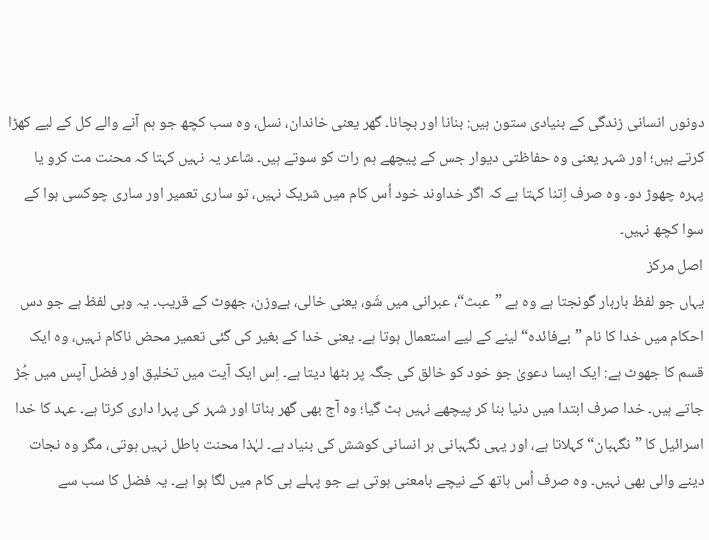دونوں انسانی زندگی کے بنیادی ستون ہیں: بنانا اور بچانا۔ گھر یعنی خاندان، نسل، وہ سب کچھ جو ہم آنے والے کل کے لیے کھڑا کرتے ہیں؛ اور شہر یعنی وہ حفاظتی دیوار جس کے پیچھے ہم رات کو سوتے ہیں۔ شاعر یہ نہیں کہتا کہ محنت مت کرو یا پہرہ چھوڑ دو۔ وہ صرف اِتنا کہتا ہے کہ اگر خداوند خود اُس کام میں شریک نہیں، تو ساری تعمیر اور ساری چوکسی ہوا کے سوا کچھ نہیں۔
اصل مرکز
یہاں جو لفظ باربار گونجتا ہے وہ ہے ”عبث“، عبرانی میں شَو، یعنی خالی، بےوزن، جھوٹ کے قریب۔ یہ وہی لفظ ہے جو دس احکام میں خدا کا نام ”بےفائدہ“ لینے کے لیے استعمال ہوتا ہے۔ یعنی خدا کے بغیر کی گئی تعمیر محض ناکام نہیں، وہ ایک قسم کا جھوٹ ہے: ایک ایسا دعویٰ جو خود کو خالق کی جگہ پر بٹھا دیتا ہے۔ اِس ایک آیت میں تخلیق اور فضل آپس میں جُڑ جاتے ہیں۔ خدا صرف ابتدا میں دنیا بنا کر پیچھے نہیں ہٹ گیا؛ وہ آج بھی گھر بناتا اور شہر کی پہرا داری کرتا ہے۔ عہد کا خدا اسرائیل کا ”نگہبان“ کہلاتا ہے، اور یہی نگہبانی ہر انسانی کوشش کی بنیاد ہے۔ لہٰذا محنت باطل نہیں ہوتی، مگر وہ نجات دینے والی بھی نہیں۔ وہ صرف اُس ہاتھ کے نیچے بامعنی ہوتی ہے جو پہلے ہی کام میں لگا ہوا ہے۔ یہ فضل کا سب سے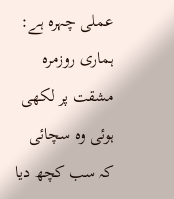عملی چہرہ ہے: ہماری روزمرہ مشقت پر لکھی ہوئی وہ سچائی کہ سب کچھ دیا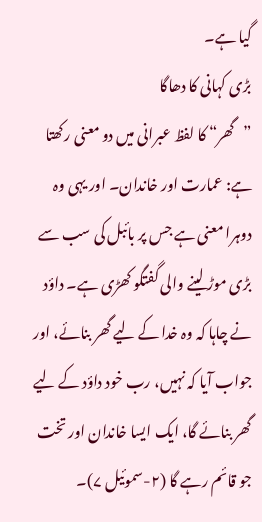گیا ہے۔
بڑی کہانی کا دھاگا
”گھر“ کا لفظ عبرانی میں دو معنی رکھتا ہے: عمارت اور خاندان۔ اور یہی وہ دوہرا معنی ہے جس پر بائبل کی سب سے بڑی موڑ لینے والی گفتگو کھڑی ہے۔ داؤد نے چاہا کہ وہ خدا کے لیے گھر بنائے، اور جواب آیا کہ نہیں، رب خود داؤد کے لیے گھر بنائے گا، ایک ایسا خاندان اور تخت جو قائم رہے گا (۲-سموئیل ۷)۔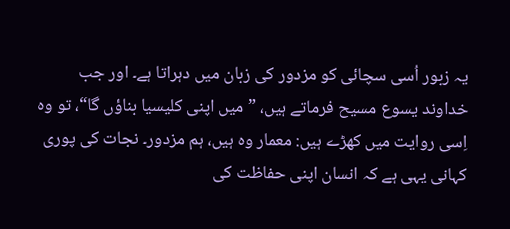یہ زبور اُسی سچائی کو مزدور کی زبان میں دہراتا ہے۔ اور جب خداوند یسوع مسیح فرماتے ہیں، ”میں اپنی کلیسیا بناؤں گا“، تو وہ اِسی روایت میں کھڑے ہیں: معمار وہ ہیں، ہم مزدور۔ نجات کی پوری کہانی یہی ہے کہ انسان اپنی حفاظت کی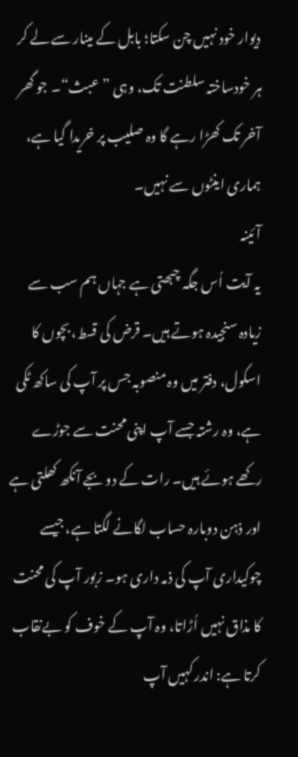دیوار خود نہیں چن سکتا؛ بابل کے مینار سے لے کر ہر خودساختہ سلطنت تک، وہی ”عبث“۔ جو گھر آخر تک کھڑا رہے گا وہ صلیب پر خریدا گیا ہے، ہماری اینٹوں سے نہیں۔
آئینہ
یہ آیت اُس جگہ چبھتی ہے جہاں ہم سب سے زیادہ سنجیدہ ہوتے ہیں۔ قرض کی قسط، بچوں کا اسکول، دفتر میں وہ منصوبہ جس پر آپ کی ساکھ ٹکی ہے، وہ رشتہ جسے آپ اپنی محنت سے جوڑے رکھے ہوئے ہیں۔ رات کے دو بجے آنکھ کھلتی ہے اور ذہن دوبارہ حساب لگانے لگتا ہے، جیسے چوکیداری آپ کی ذمہ داری ہو۔ زبور آپ کی محنت کا مذاق نہیں اُڑاتا، وہ آپ کے خوف کو بےنقاب کرتا ہے: اندر کہیں آپ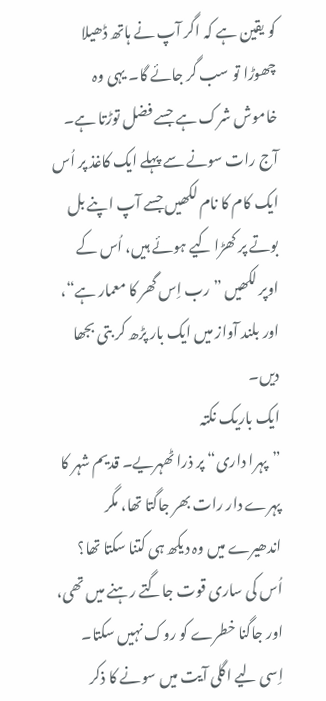کو یقین ہے کہ اگر آپ نے ہاتھ ڈھیلا چھوڑا تو سب گر جائے گا۔ یہی وہ خاموش شرک ہے جسے فضل توڑتا ہے۔ آج رات سونے سے پہلے ایک کاغذ پر اُس ایک کام کا نام لکھیں جسے آپ اپنے بل بوتے پر کھڑا کیے ہوئے ہیں، اُس کے اوپر لکھیں ”رب اِس گھر کا معمار ہے“، اور بلند آواز میں ایک بار پڑھ کر بتی بجھا دیں۔
ایک باریک نکتہ
”پہرا داری“ پر ذرا ٹھہریے۔ قدیم شہر کا پہرے دار رات بھر جاگتا تھا، مگر اندھیرے میں وہ دیکھ ہی کتنا سکتا تھا؟ اُس کی ساری قوت جاگتے رہنے میں تھی، اور جاگنا خطرے کو روک نہیں سکتا۔ اِسی لیے اگلی آیت میں سونے کا ذکر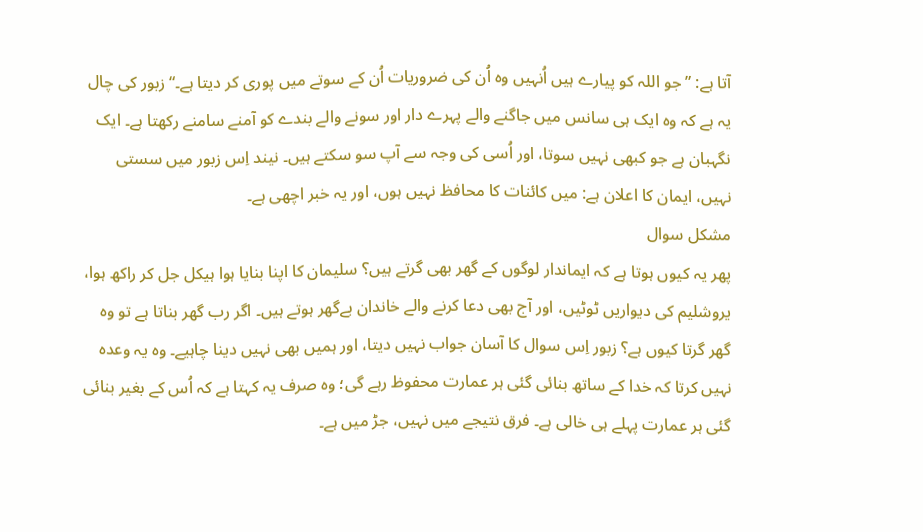آتا ہے: ”جو اللہ کو پیارے ہیں اُنہیں وہ اُن کی ضروریات اُن کے سوتے میں پوری کر دیتا ہے۔“ زبور کی چال یہ ہے کہ وہ ایک ہی سانس میں جاگنے والے پہرے دار اور سونے والے بندے کو آمنے سامنے رکھتا ہے۔ ایک نگہبان ہے جو کبھی نہیں سوتا، اور اُسی کی وجہ سے آپ سو سکتے ہیں۔ نیند اِس زبور میں سستی نہیں، ایمان کا اعلان ہے: میں کائنات کا محافظ نہیں ہوں، اور یہ خبر اچھی ہے۔
مشکل سوال
پھر یہ کیوں ہوتا ہے کہ ایماندار لوگوں کے گھر بھی گرتے ہیں؟ سلیمان کا اپنا بنایا ہوا ہیکل جل کر راکھ ہوا، یروشلیم کی دیواریں ٹوٹیں، اور آج بھی دعا کرنے والے خاندان بےگھر ہوتے ہیں۔ اگر رب گھر بناتا ہے تو وہ گھر گرتا کیوں ہے؟ زبور اِس سوال کا آسان جواب نہیں دیتا، اور ہمیں بھی نہیں دینا چاہیے۔ وہ یہ وعدہ نہیں کرتا کہ خدا کے ساتھ بنائی گئی ہر عمارت محفوظ رہے گی؛ وہ صرف یہ کہتا ہے کہ اُس کے بغیر بنائی گئی ہر عمارت پہلے ہی خالی ہے۔ فرق نتیجے میں نہیں، جڑ میں ہے۔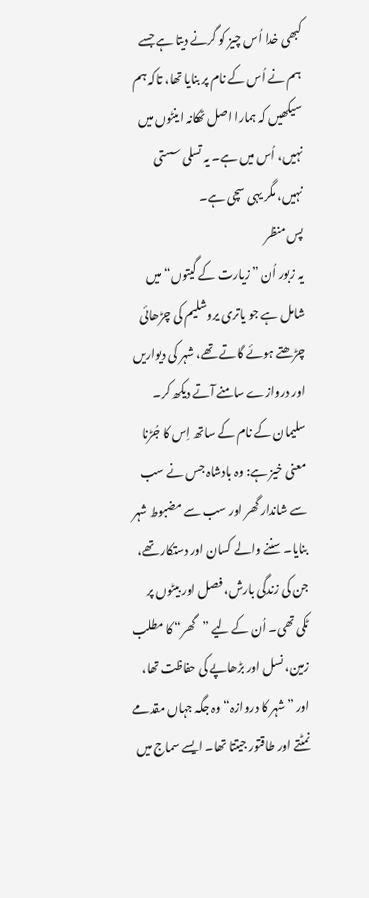کبھی خدا اُس چیز کو گرنے دیتا ہے جسے ہم نے اُس کے نام پر بنایا تھا، تاکہ ہم سیکھیں کہ ہمارا اصل ٹھکانہ اینٹوں میں نہیں، اُس میں ہے۔ یہ تسلی سستی نہیں، مگر یہی سچی ہے۔
پس منظر
یہ زبور اُن ”زیارت کے گیتوں“ میں شامل ہے جو یاتری یروشلیم کی چڑھائی چڑھتے ہوئے گاتے تھے، شہر کی دیواریں اور دروازے سامنے آتے دیکھ کر۔ سلیمان کے نام کے ساتھ اِس کا جُڑنا معنی خیز ہے: وہ بادشاہ جس نے سب سے شاندار گھر اور سب سے مضبوط شہر بنایا۔ سننے والے کسان اور دستکار تھے، جن کی زندگی بارش، فصل اور بیٹوں پر ٹکی تھی۔ اُن کے لیے ”گھر“ کا مطلب زمین، نسل اور بڑھاپے کی حفاظت تھا، اور ”شہر کا دروازہ“ وہ جگہ جہاں مقدمے نمٹتے اور طاقتور جیتتا تھا۔ ایسے سماج میں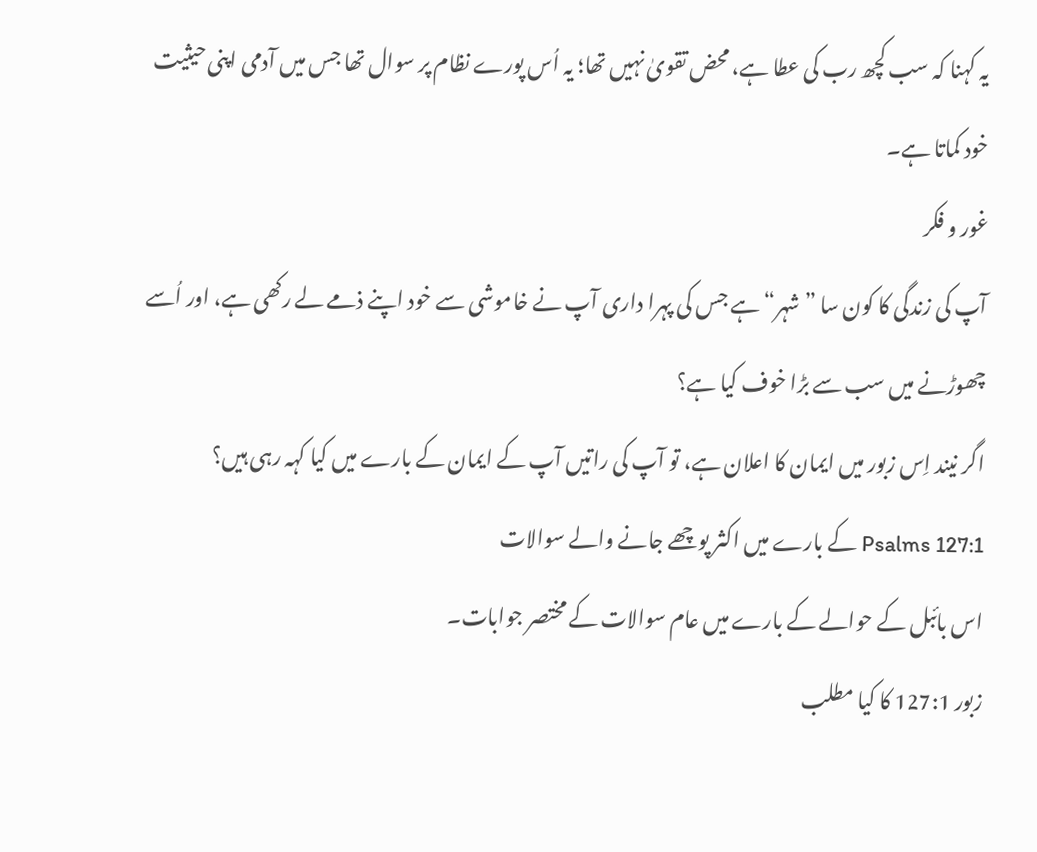یہ کہنا کہ سب کچھ رب کی عطا ہے، محض تقویٰ نہیں تھا؛ یہ اُس پورے نظام پر سوال تھا جس میں آدمی اپنی حیثیت خود کماتا ہے۔
غور و فکر
آپ کی زندگی کا کون سا ”شہر“ ہے جس کی پہرا داری آپ نے خاموشی سے خود اپنے ذمے لے رکھی ہے، اور اُسے چھوڑنے میں سب سے بڑا خوف کیا ہے؟
اگر نیند اِس زبور میں ایمان کا اعلان ہے، تو آپ کی راتیں آپ کے ایمان کے بارے میں کیا کہہ رہی ہیں؟
Psalms 127:1 کے بارے میں اکثر پوچھے جانے والے سوالات
اس بائبل کے حوالے کے بارے میں عام سوالات کے مختصر جوابات۔
زبور 127:1 کا کیا مطلب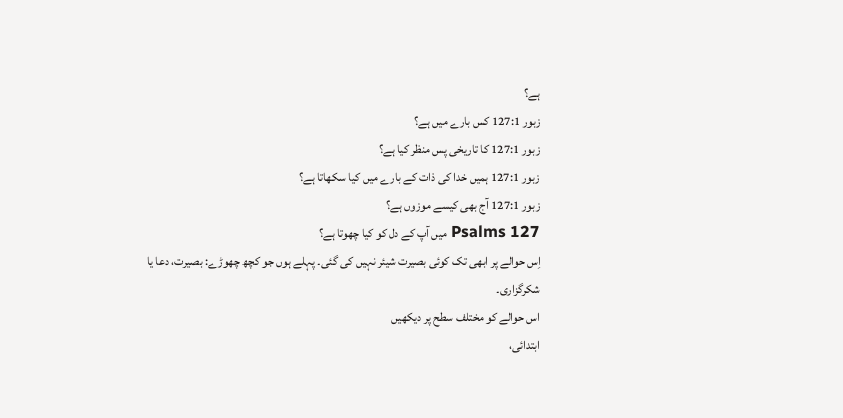ہے؟
زبور 127:1 کس بارے میں ہے؟
زبور 127:1 کا تاریخی پس منظر کیا ہے؟
زبور 127:1 ہمیں خدا کی ذات کے بارے میں کیا سکھاتا ہے؟
زبور 127:1 آج بھی کیسے موزوں ہے؟
Psalms 127 میں آپ کے دل کو کیا چھوتا ہے؟
اِس حوالے پر ابھی تک کوئی بصیرت شیئر نہیں کی گئی۔ پہلے ہوں جو کچھ چھوڑے: بصیرت، دعا یا شکرگزاری۔
اس حوالے کو مختلف سطح پر دیکھیں
ابتدائی،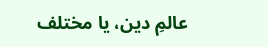عالمِ دین، یا مختلف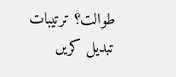طوالت؟ ترتیبات تبدیل کریں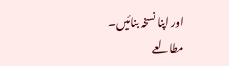اور اپنا نسخہ بنائیں۔
مطالعے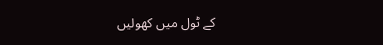کے ٹول میں کھولیں